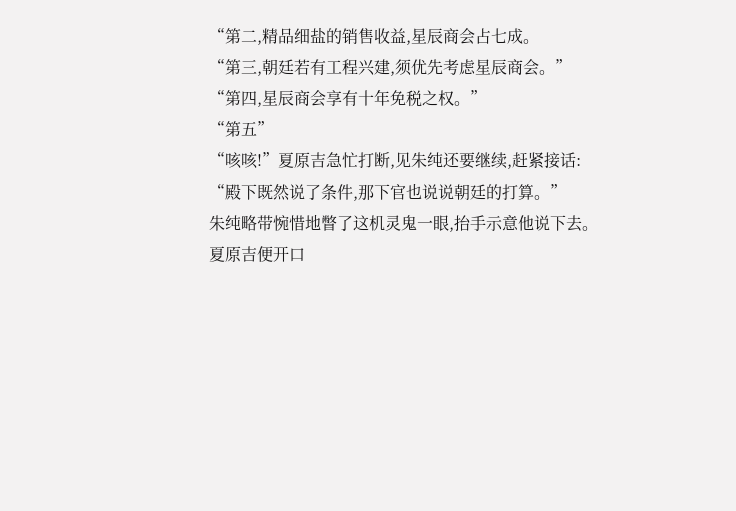“第二,精品细盐的销售收益,星辰商会占七成。
“第三,朝廷若有工程兴建,须优先考虑星辰商会。”
“第四,星辰商会享有十年免税之权。”
“第五”
“咳咳!”夏原吉急忙打断,见朱纯还要继续,赶紧接话:
“殿下既然说了条件,那下官也说说朝廷的打算。”
朱纯略带惋惜地瞥了这机灵鬼一眼,抬手示意他说下去。
夏原吉便开口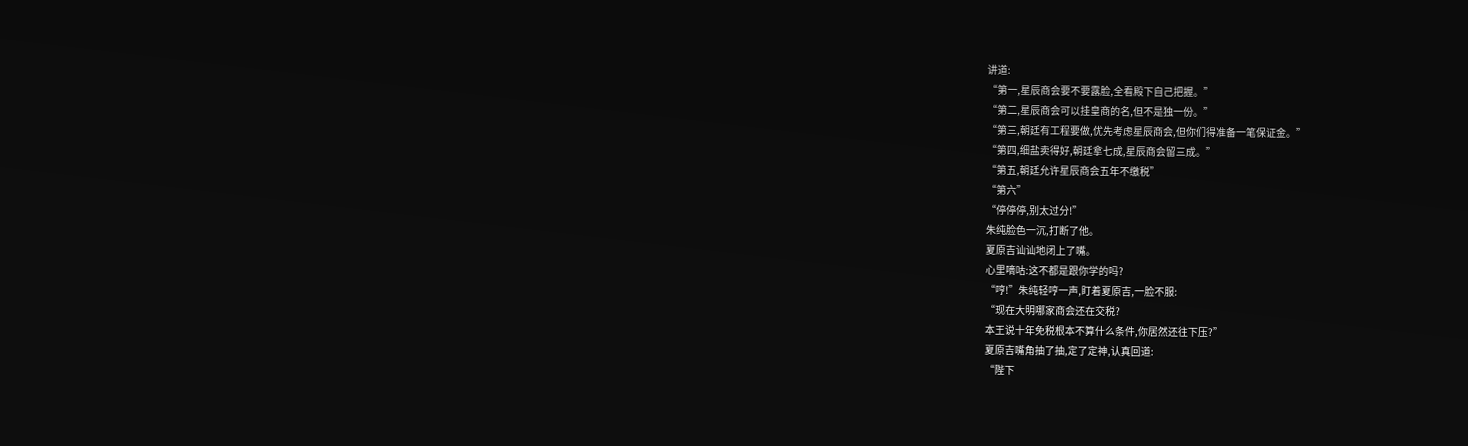讲道:
“第一,星辰商会要不要露脸,全看殿下自己把握。”
“第二,星辰商会可以挂皇商的名,但不是独一份。”
“第三,朝廷有工程要做,优先考虑星辰商会,但你们得准备一笔保证金。”
“第四,细盐卖得好,朝廷拿七成,星辰商会留三成。”
“第五,朝廷允许星辰商会五年不缴税”
“第六”
“停停停,别太过分!”
朱纯脸色一沉,打断了他。
夏原吉讪讪地闭上了嘴。
心里嘀咕:这不都是跟你学的吗?
“哼!”朱纯轻哼一声,盯着夏原吉,一脸不服:
“现在大明哪家商会还在交税?
本王说十年免税根本不算什么条件,你居然还往下压?”
夏原吉嘴角抽了抽,定了定神,认真回道:
“陛下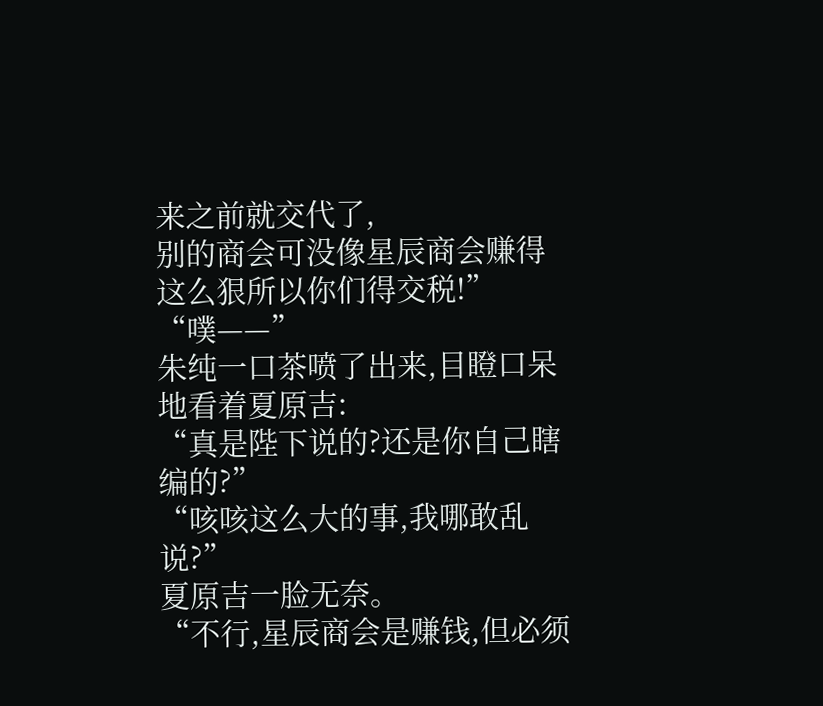来之前就交代了,
别的商会可没像星辰商会赚得这么狠所以你们得交税!”
“噗——”
朱纯一口茶喷了出来,目瞪口呆地看着夏原吉:
“真是陛下说的?还是你自己瞎编的?”
“咳咳这么大的事,我哪敢乱说?”
夏原吉一脸无奈。
“不行,星辰商会是赚钱,但必须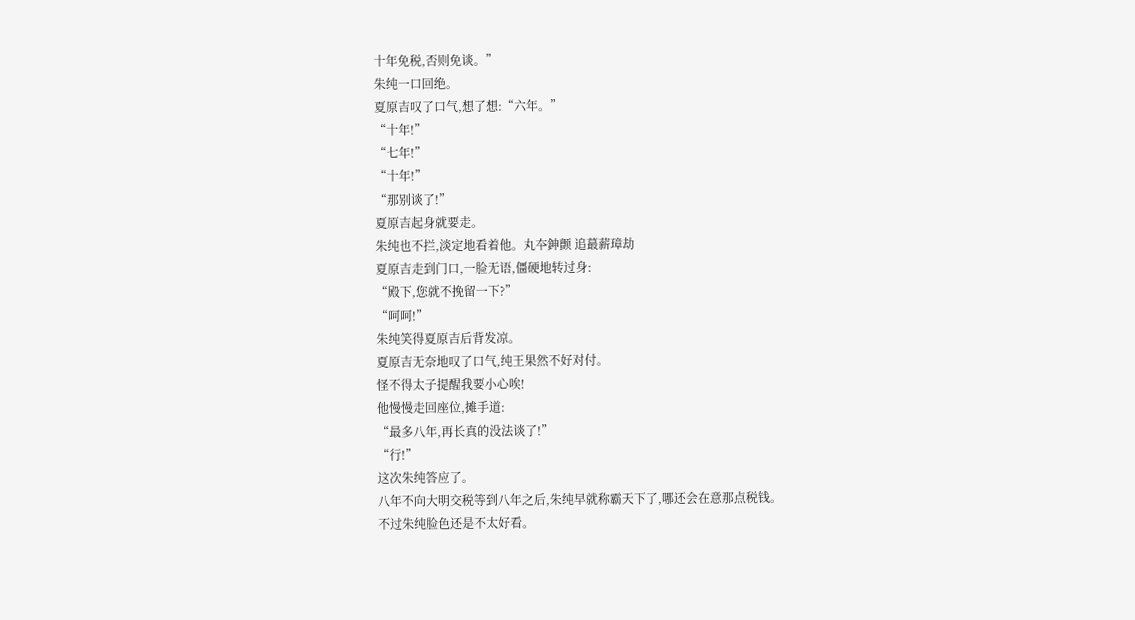十年免税,否则免谈。”
朱纯一口回绝。
夏原吉叹了口气,想了想:“六年。”
“十年!”
“七年!”
“十年!”
“那别谈了!”
夏原吉起身就要走。
朱纯也不拦,淡定地看着他。丸夲鉮颤 追蕞薪璋劫
夏原吉走到门口,一脸无语,僵硬地转过身:
“殿下,您就不挽留一下?”
“呵呵!”
朱纯笑得夏原吉后背发凉。
夏原吉无奈地叹了口气,纯王果然不好对付。
怪不得太子提醒我要小心唉!
他慢慢走回座位,摊手道:
“最多八年,再长真的没法谈了!”
“行!”
这次朱纯答应了。
八年不向大明交税等到八年之后,朱纯早就称霸天下了,哪还会在意那点税钱。
不过朱纯脸色还是不太好看。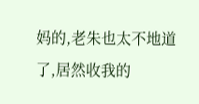妈的,老朱也太不地道了,居然收我的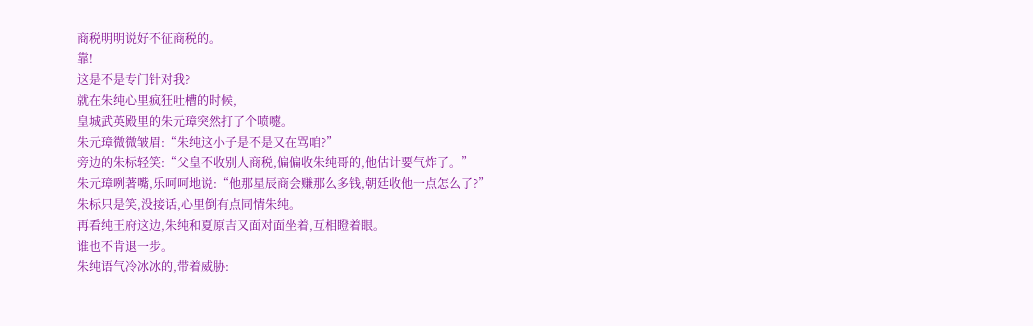商税明明说好不征商税的。
靠!
这是不是专门针对我?
就在朱纯心里疯狂吐槽的时候,
皇城武英殿里的朱元璋突然打了个喷嚏。
朱元璋微微皱眉:“朱纯这小子是不是又在骂咱?”
旁边的朱标轻笑:“父皇不收别人商税,偏偏收朱纯哥的,他估计要气炸了。”
朱元璋咧著嘴,乐呵呵地说:“他那星辰商会赚那么多钱,朝廷收他一点怎么了?”
朱标只是笑,没接话,心里倒有点同情朱纯。
再看纯王府这边,朱纯和夏原吉又面对面坐着,互相瞪着眼。
谁也不肯退一步。
朱纯语气冷冰冰的,带着威胁: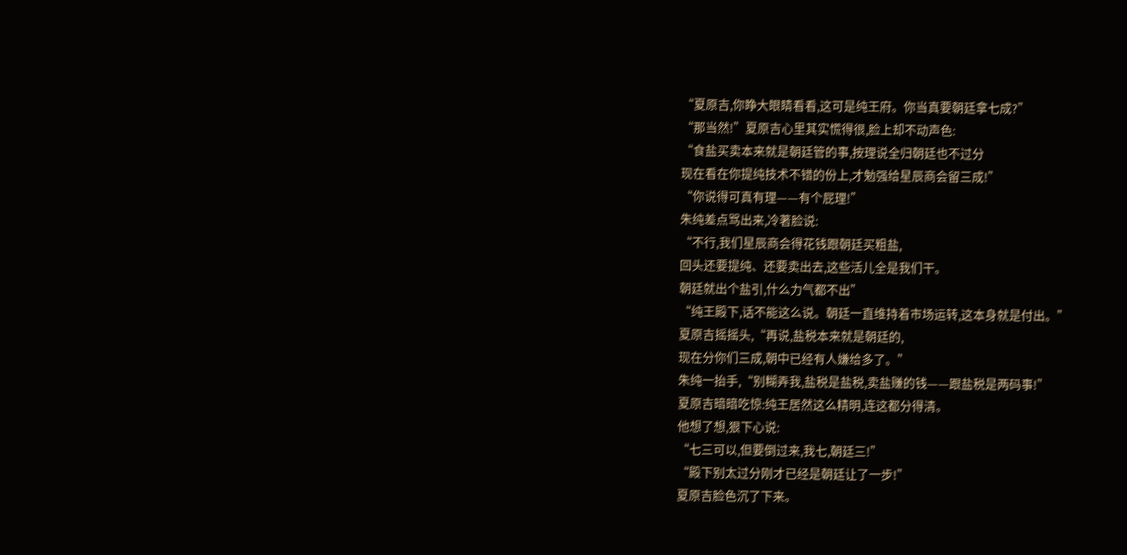“夏原吉,你睁大眼睛看看,这可是纯王府。你当真要朝廷拿七成?”
“那当然!”夏原吉心里其实慌得很,脸上却不动声色:
“食盐买卖本来就是朝廷管的事,按理说全归朝廷也不过分
现在看在你提纯技术不错的份上,才勉强给星辰商会留三成!”
“你说得可真有理——有个屁理!”
朱纯差点骂出来,冷著脸说:
“不行,我们星辰商会得花钱跟朝廷买粗盐,
回头还要提纯、还要卖出去,这些活儿全是我们干。
朝廷就出个盐引,什么力气都不出”
“纯王殿下,话不能这么说。朝廷一直维持着市场运转,这本身就是付出。”
夏原吉摇摇头,“再说,盐税本来就是朝廷的,
现在分你们三成,朝中已经有人嫌给多了。”
朱纯一抬手,“别糊弄我,盐税是盐税,卖盐赚的钱——跟盐税是两码事!”
夏原吉暗暗吃惊:纯王居然这么精明,连这都分得清。
他想了想,狠下心说:
“七三可以,但要倒过来,我七,朝廷三!”
“殿下别太过分刚才已经是朝廷让了一步!”
夏原吉脸色沉了下来。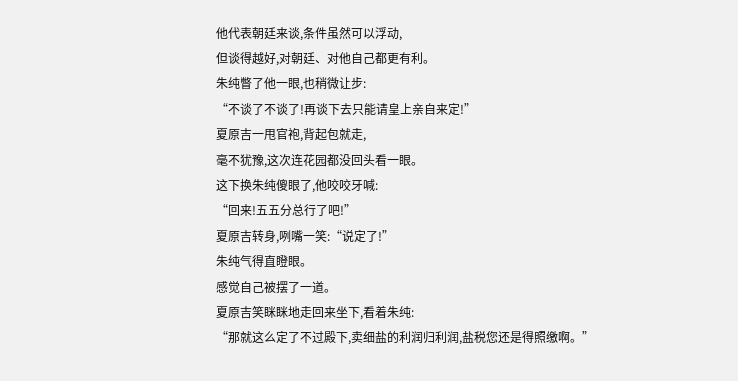他代表朝廷来谈,条件虽然可以浮动,
但谈得越好,对朝廷、对他自己都更有利。
朱纯瞥了他一眼,也稍微让步:
“不谈了不谈了!再谈下去只能请皇上亲自来定!”
夏原吉一甩官袍,背起包就走,
毫不犹豫,这次连花园都没回头看一眼。
这下换朱纯傻眼了,他咬咬牙喊:
“回来!五五分总行了吧!”
夏原吉转身,咧嘴一笑:“说定了!”
朱纯气得直瞪眼。
感觉自己被摆了一道。
夏原吉笑眯眯地走回来坐下,看着朱纯:
“那就这么定了不过殿下,卖细盐的利润归利润,盐税您还是得照缴啊。”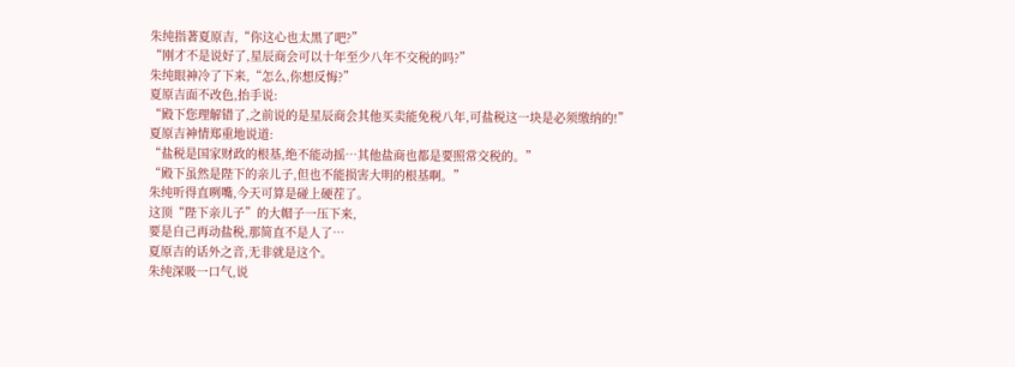朱纯指著夏原吉,“你这心也太黑了吧?”
“刚才不是说好了,星辰商会可以十年至少八年不交税的吗?”
朱纯眼神冷了下来,“怎么,你想反悔?”
夏原吉面不改色,抬手说:
“殿下您理解错了,之前说的是星辰商会其他买卖能免税八年,可盐税这一块是必须缴纳的!”
夏原吉神情郑重地说道:
“盐税是国家财政的根基,绝不能动摇…其他盐商也都是要照常交税的。”
“殿下虽然是陛下的亲儿子,但也不能损害大明的根基啊。”
朱纯听得直咧嘴,今天可算是碰上硬茬了。
这顶“陛下亲儿子”的大帽子一压下来,
要是自己再动盐税,那简直不是人了…
夏原吉的话外之音,无非就是这个。
朱纯深吸一口气,说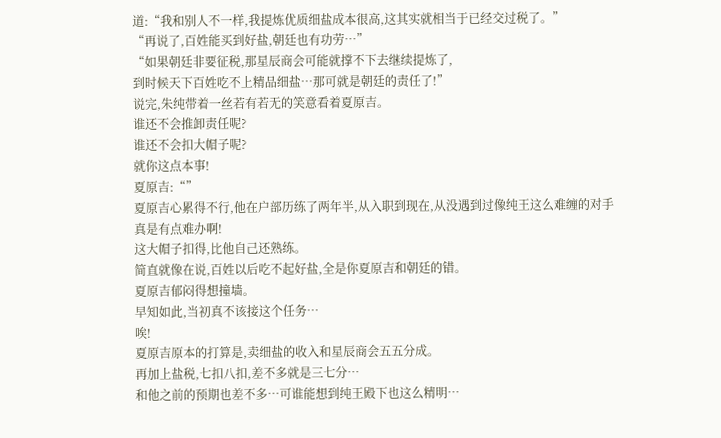道:“我和别人不一样,我提炼优质细盐成本很高,这其实就相当于已经交过税了。”
“再说了,百姓能买到好盐,朝廷也有功劳…”
“如果朝廷非要征税,那星辰商会可能就撑不下去继续提炼了,
到时候天下百姓吃不上精品细盐…那可就是朝廷的责任了!”
说完,朱纯带着一丝若有若无的笑意看着夏原吉。
谁还不会推卸责任呢?
谁还不会扣大帽子呢?
就你这点本事!
夏原吉:“”
夏原吉心累得不行,他在户部历练了两年半,从入职到现在,从没遇到过像纯王这么难缠的对手
真是有点难办啊!
这大帽子扣得,比他自己还熟练。
简直就像在说,百姓以后吃不起好盐,全是你夏原吉和朝廷的错。
夏原吉郁闷得想撞墙。
早知如此,当初真不该接这个任务…
唉!
夏原吉原本的打算是,卖细盐的收入和星辰商会五五分成。
再加上盐税,七扣八扣,差不多就是三七分…
和他之前的预期也差不多…可谁能想到纯王殿下也这么精明…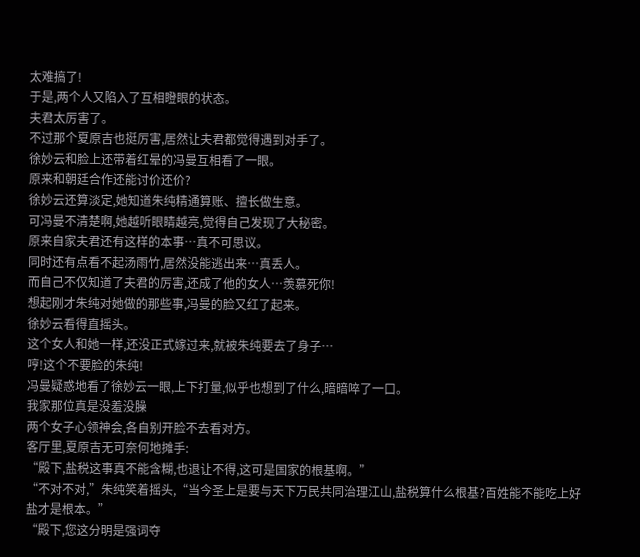太难搞了!
于是,两个人又陷入了互相瞪眼的状态。
夫君太厉害了。
不过那个夏原吉也挺厉害,居然让夫君都觉得遇到对手了。
徐妙云和脸上还带着红晕的冯曼互相看了一眼。
原来和朝廷合作还能讨价还价?
徐妙云还算淡定,她知道朱纯精通算账、擅长做生意。
可冯曼不清楚啊,她越听眼睛越亮,觉得自己发现了大秘密。
原来自家夫君还有这样的本事…真不可思议。
同时还有点看不起汤雨竹,居然没能逃出来…真丢人。
而自己不仅知道了夫君的厉害,还成了他的女人…羡慕死你!
想起刚才朱纯对她做的那些事,冯曼的脸又红了起来。
徐妙云看得直摇头。
这个女人和她一样,还没正式嫁过来,就被朱纯要去了身子…
哼!这个不要脸的朱纯!
冯曼疑惑地看了徐妙云一眼,上下打量,似乎也想到了什么,暗暗啐了一口。
我家那位真是没羞没臊
两个女子心领神会,各自别开脸不去看对方。
客厅里,夏原吉无可奈何地摊手:
“殿下,盐税这事真不能含糊,也退让不得,这可是国家的根基啊。”
“不对不对,”朱纯笑着摇头,“当今圣上是要与天下万民共同治理江山,盐税算什么根基?百姓能不能吃上好盐才是根本。”
“殿下,您这分明是强词夺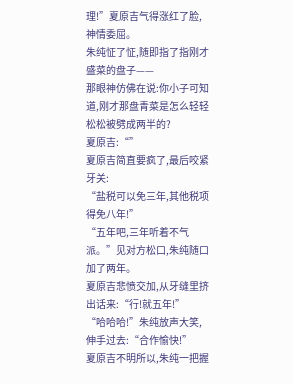理!”夏原吉气得涨红了脸,神情委屈。
朱纯怔了怔,随即指了指刚才盛菜的盘子——
那眼神仿佛在说:你小子可知道,刚才那盘青菜是怎么轻轻松松被劈成两半的?
夏原吉:“”
夏原吉简直要疯了,最后咬紧牙关:
“盐税可以免三年,其他税项得免八年!”
“五年吧,三年听着不气派。”见对方松口,朱纯随口加了两年。
夏原吉悲愤交加,从牙缝里挤出话来:“行!就五年!”
“哈哈哈!”朱纯放声大笑,伸手过去:“合作愉快!”
夏原吉不明所以,朱纯一把握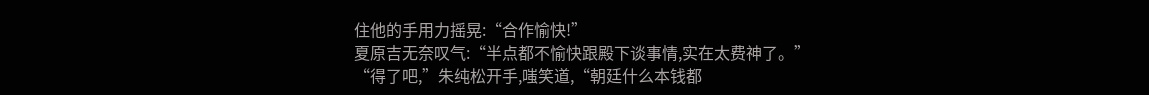住他的手用力摇晃:“合作愉快!”
夏原吉无奈叹气:“半点都不愉快跟殿下谈事情,实在太费神了。”
“得了吧,”朱纯松开手,嗤笑道,“朝廷什么本钱都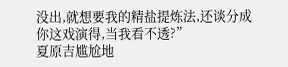没出,就想要我的精盐提炼法,还谈分成你这戏演得,当我看不透?”
夏原吉尴尬地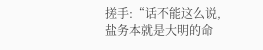搓手:“话不能这么说,盐务本就是大明的命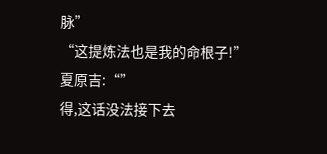脉”
“这提炼法也是我的命根子!”
夏原吉:“”
得,这话没法接下去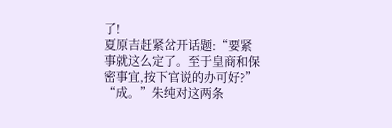了!
夏原吉赶紧岔开话题:“要紧事就这么定了。至于皇商和保密事宜,按下官说的办可好?”
“成。”朱纯对这两条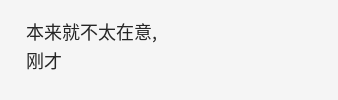本来就不太在意,刚才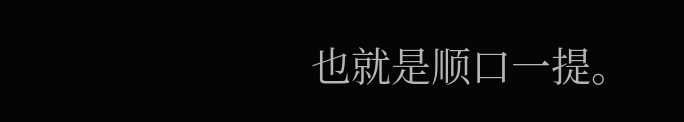也就是顺口一提。